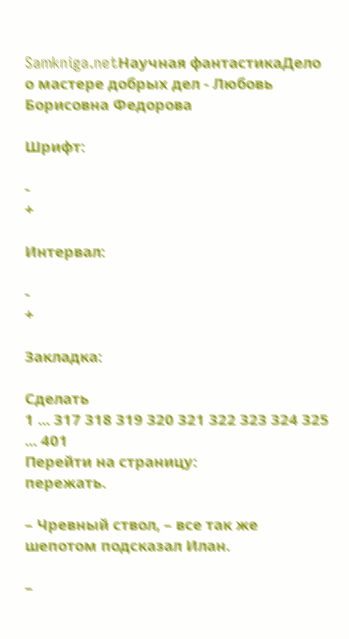Samkniga.netНаучная фантастикаДело о мастере добрых дел - Любовь Борисовна Федорова

Шрифт:

-
+

Интервал:

-
+

Закладка:

Сделать
1 ... 317 318 319 320 321 322 323 324 325 ... 401
Перейти на страницу:
пережать.

– Чревный ствол, – все так же шепотом подсказал Илан.

–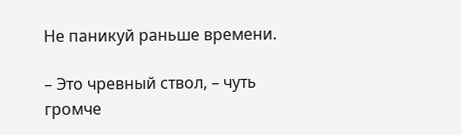Не паникуй раньше времени.

– Это чревный ствол, – чуть громче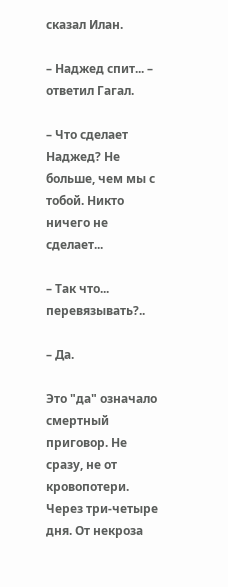сказал Илан.

– Наджед спит... – ответил Гагал.

– Что сделает Наджед? Не больше, чем мы с тобой. Никто ничего не сделает...

– Так что... перевязывать?..

– Да.

Это "да" означало смертный приговор. Не сразу, не от кровопотери. Через три-четыре дня. От некроза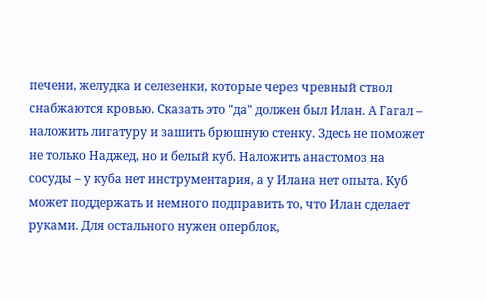печени, желудка и селезенки, которые через чревный ствол снабжаются кровью. Сказать это "да" должен был Илан. А Гагал – наложить лигатуру и зашить брюшную стенку. Здесь не поможет не только Наджед, но и белый куб. Наложить анастомоз на сосуды – у куба нет инструментария, а у Илана нет опыта. Куб может поддержать и немного подправить то, что Илан сделает руками. Для остального нужен оперблок,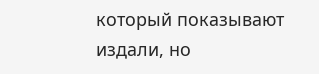который показывают издали, но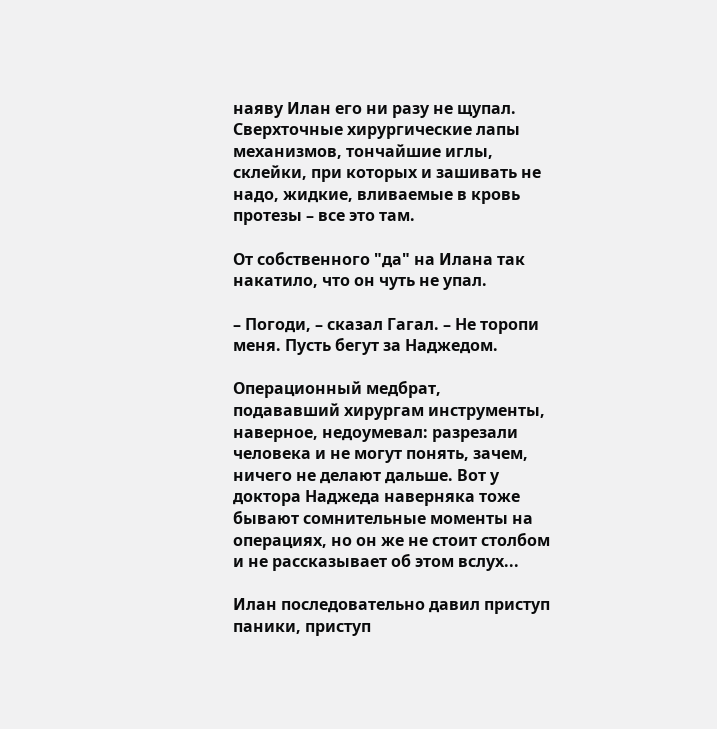наяву Илан его ни разу не щупал. Сверхточные хирургические лапы механизмов, тончайшие иглы, склейки, при которых и зашивать не надо, жидкие, вливаемые в кровь протезы – все это там.

От собственного "да" на Илана так накатило, что он чуть не упал.

– Погоди, – сказал Гагал. – Не торопи меня. Пусть бегут за Наджедом.

Операционный медбрат, подававший хирургам инструменты, наверное, недоумевал: разрезали человека и не могут понять, зачем, ничего не делают дальше. Вот у доктора Наджеда наверняка тоже бывают сомнительные моменты на операциях, но он же не стоит столбом и не рассказывает об этом вслух...

Илан последовательно давил приступ паники, приступ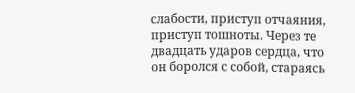слабости, приступ отчаяния, приступ тошноты. Через те двадцать ударов сердца, что он боролся с собой, стараясь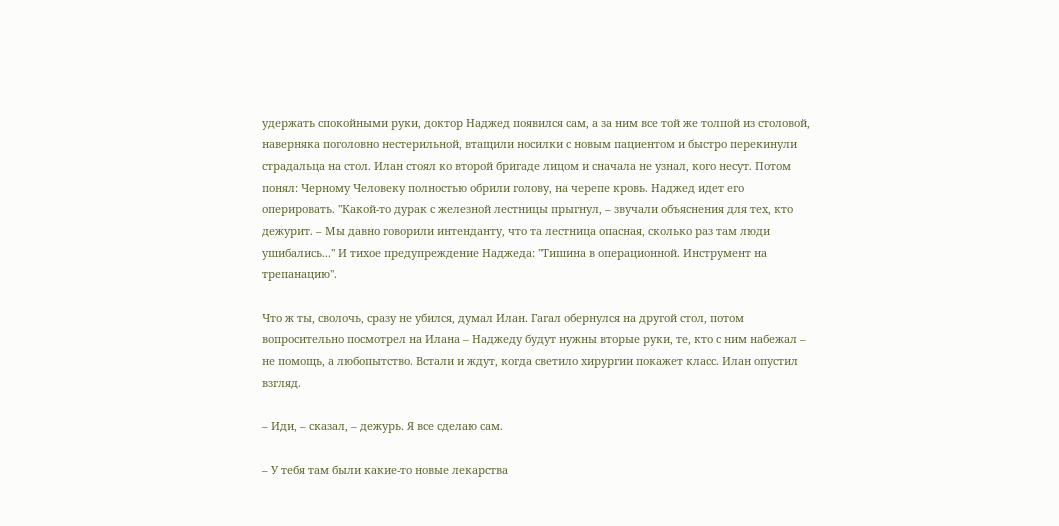удержать спокойными руки, доктор Наджед появился сам, а за ним все той же толпой из столовой, наверняка поголовно нестерильной, втащили носилки с новым пациентом и быстро перекинули страдальца на стол. Илан стоял ко второй бригаде лицом и сначала не узнал, кого несут. Потом понял: Черному Человеку полностью обрили голову, на черепе кровь. Наджед идет его оперировать. "Какой-то дурак с железной лестницы прыгнул, – звучали объяснения для тех, кто дежурит. – Мы давно говорили интенданту, что та лестница опасная, сколько раз там люди ушибались..." И тихое предупреждение Наджеда: "Тишина в операционной. Инструмент на трепанацию".

Что ж ты, сволочь, сразу не убился, думал Илан. Гагал обернулся на другой стол, потом вопросительно посмотрел на Илана – Наджеду будут нужны вторые руки, те, кто с ним набежал – не помощь, а любопытство. Встали и ждут, когда светило хирургии покажет класс. Илан опустил взгляд.

– Иди, – сказал, – дежурь. Я все сделаю сам.

– У тебя там были какие-то новые лекарства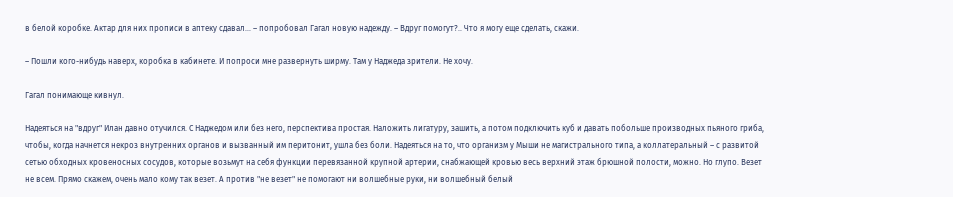в белой коробке. Актар для них прописи в аптеку сдавал... – попробовал Гагал новую надежду. – Вдруг помогут?.. Что я могу еще сделать, скажи.

– Пошли кого-нибудь наверх, коробка в кабинете. И попроси мне развернуть ширму. Там у Наджеда зрители. Не хочу.

Гагал понимающе кивнул.

Надеяться на "вдруг" Илан давно отучился. С Наджедом или без него, перспектива простая. Наложить лигатуру, зашить, а потом подключить куб и давать побольше производных пьяного гриба, чтобы, когда начнется некроз внутренних органов и вызванный им перитонит, ушла без боли. Надеяться на то, что организм у Мыши не магистрального типа, а коллатеральный – с развитой сетью обходных кровеносных сосудов, которые возьмут на себя функции перевязанной крупной артерии, снабжающей кровью весь верхний этаж брюшной полости, можно. Но глупо. Везет не всем. Прямо скажем, очень мало кому так везет. А против "не везет" не помогают ни волшебные руки, ни волшебный белый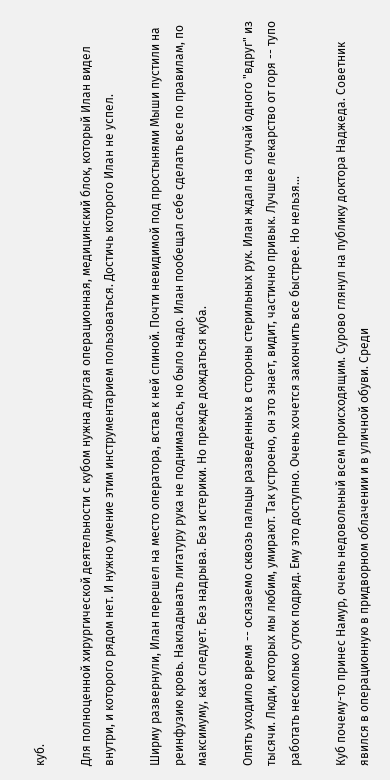куб.

Для полноценной хирургической деятельности с кубом нужна другая операционная, медицинский блок, который Илан видел внутри, и которого рядом нет. И нужно умение этим инструментарием пользоваться. Достичь которого Илан не успел.

Ширму развернули, Илан перешел на место оператора, встав к ней спиной. Почти невидимой под простынями Мыши пустили на реинфузию кровь. Накладывать лигатуру рука не поднималась, но было надо. Илан пообещал себе сделать все по правилам, по максимуму, как следует. Без надрыва. Без истерики. Но прежде дождаться куба.

Опять уходило время -- осязаемо сквозь пальцы разведенных в стороны стерильных рук. Илан ждал на случай одного "вдруг" из тысячи. Люди, которых мы любим, умирают. Так устроено, он это знает, видит, частично привык. Лучшее лекарство от горя -- тупо работать несколько суток подряд. Ему это доступно. Очень хочется закончить все быстрее. Но нельзя...

Куб почему-то принес Намур, очень недовольный всем происходящим. Сурово глянул на публику доктора Наджеда. Советник явился в операционную в придворном облачении и в уличной обуви. Среди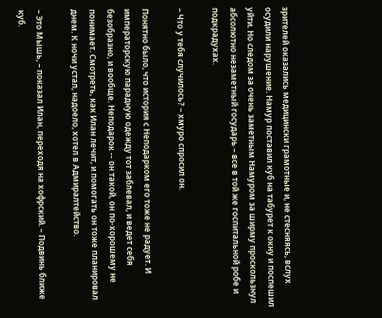зрителей оказались медицински грамотные и, не стесняясь, вслух осудили нарушение. Намур поставил куб на табурет к окну и поспешил уйти. Но следом за очень заметным Намуром за ширму проскользнул абсолютно незаметный государь – все в той же госпитальной робе и подкрадухах.

– Что у тебя случилось? – хмуро спросил он.

Понятно было, что история с Неподарком его тоже не радует. И императорскую парадную одежду тот заблевал, и ведет себя безобразно, и вообще. Неподарок -- он такой, он по-хорошему не понимает. Смотреть, как Илан лечит, и помогать он тоже планировал днем. К ночи устал, надоело, хотел в Адмиралтейство.

– Это Мышь, – показал Илан, переходя на хофрский. – Подвинь ближе куб.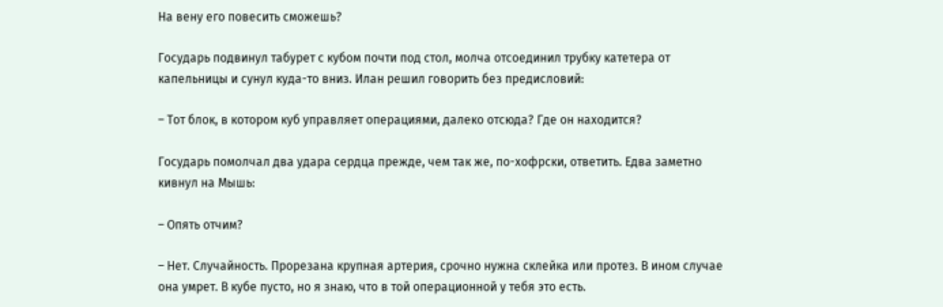На вену его повесить сможешь?

Государь подвинул табурет с кубом почти под стол, молча отсоединил трубку катетера от капельницы и сунул куда-то вниз. Илан решил говорить без предисловий:

– Тот блок, в котором куб управляет операциями, далеко отсюда? Где он находится?

Государь помолчал два удара сердца прежде, чем так же, по-хофрски, ответить. Едва заметно кивнул на Мышь:

– Опять отчим?

– Нет. Случайность. Прорезана крупная артерия, срочно нужна склейка или протез. В ином случае она умрет. В кубе пусто, но я знаю, что в той операционной у тебя это есть.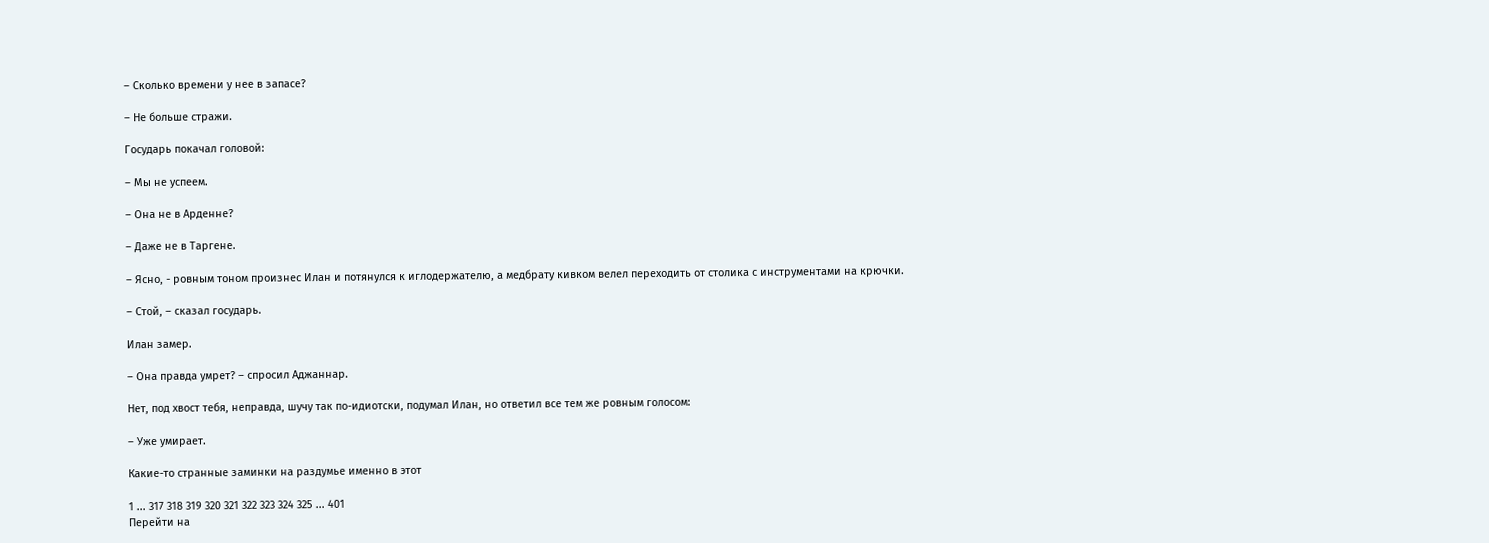– Сколько времени у нее в запасе?

– Не больше стражи.

Государь покачал головой:

– Мы не успеем.

– Она не в Арденне?

– Даже не в Таргене.

– Ясно, - ровным тоном произнес Илан и потянулся к иглодержателю, а медбрату кивком велел переходить от столика с инструментами на крючки.

– Стой, – сказал государь.

Илан замер.

– Она правда умрет? – спросил Аджаннар.

Нет, под хвост тебя, неправда, шучу так по-идиотски, подумал Илан, но ответил все тем же ровным голосом:

– Уже умирает.

Какие-то странные заминки на раздумье именно в этот

1 ... 317 318 319 320 321 322 323 324 325 ... 401
Перейти на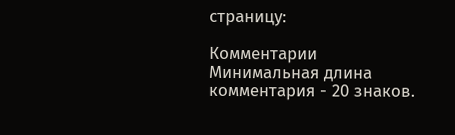страницу:

Комментарии
Минимальная длина комментария - 20 знаков.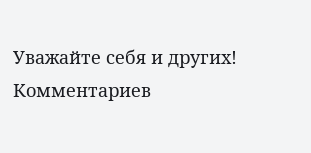Уважайте себя и других!
Комментариев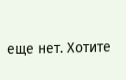еще нет. Хотите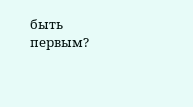быть первым?